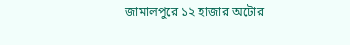জামালপুরে ১২ হাজার অটোর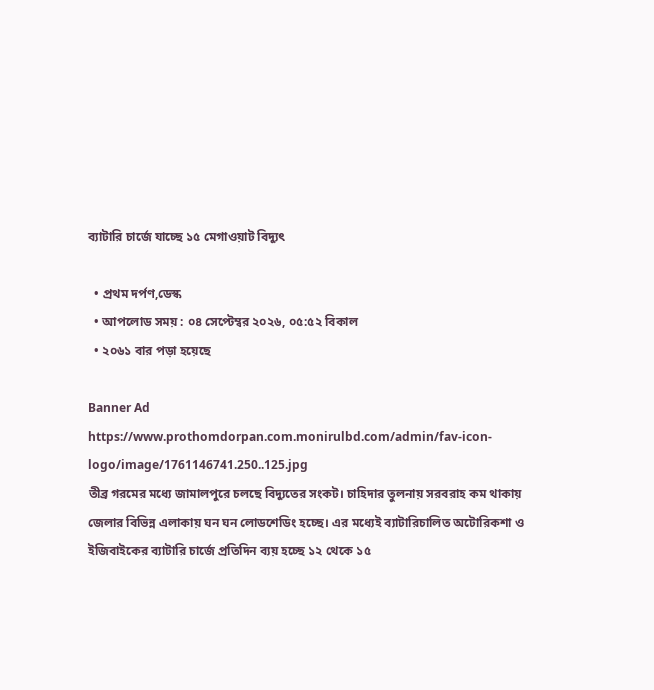ব্যাটারি চার্জে যাচ্ছে ১৫ মেগাওয়াট বিদ্যুৎ

  • প্রথম দর্পণ,ডেস্ক
  • আপলোড সময় : ০৪ সেপ্টেম্বর ২০২৬, ০৫:৫২ বিকাল
  • ২০৬১ বার পড়া হয়েছে

Banner Ad
https://www.prothomdorpan.com.monirulbd.com/admin/fav-icon-logo/image/1761146741.250..125.jpg
তীব্র গরমের মধ্যে জামালপুরে চলছে বিদ্যুতের সংকট। চাহিদার তুলনায় সরবরাহ কম থাকায় জেলার বিভিন্ন এলাকায় ঘন ঘন লোডশেডিং হচ্ছে। এর মধ্যেই ব্যাটারিচালিত অটোরিকশা ও ইজিবাইকের ব্যাটারি চার্জে প্রতিদিন ব্যয় হচ্ছে ১২ থেকে ১৫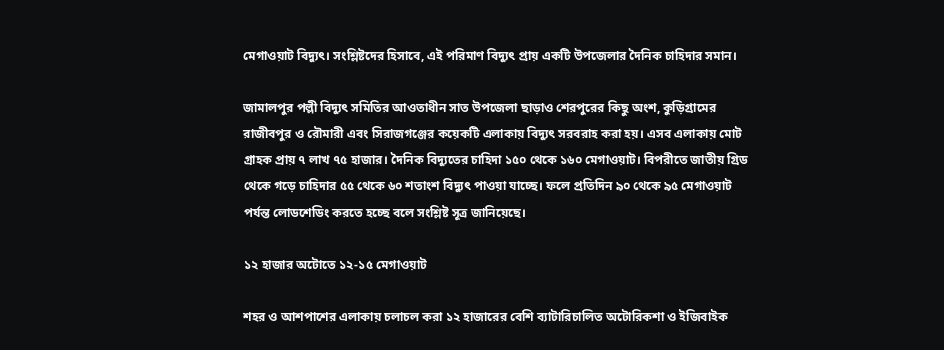মেগাওয়াট বিদ্যুৎ। সংশ্লিষ্টদের হিসাবে, এই পরিমাণ বিদ্যুৎ প্রায় একটি উপজেলার দৈনিক চাহিদার সমান।

জামালপুর পল্লী বিদ্যুৎ সমিতির আওতাধীন সাত উপজেলা ছাড়াও শেরপুরের কিছু অংশ, কুড়িগ্রামের রাজীবপুর ও রৌমারী এবং সিরাজগঞ্জের কয়েকটি এলাকায় বিদ্যুৎ সরবরাহ করা হয়। এসব এলাকায় মোট গ্রাহক প্রায় ৭ লাখ ৭৫ হাজার। দৈনিক বিদ্যুতের চাহিদা ১৫০ থেকে ১৬০ মেগাওয়াট। বিপরীতে জাতীয় গ্রিড থেকে গড়ে চাহিদার ৫৫ থেকে ৬০ শতাংশ বিদ্যুৎ পাওয়া যাচ্ছে। ফলে প্রতিদিন ৯০ থেকে ৯৫ মেগাওয়াট পর্যন্ত লোডশেডিং করতে হচ্ছে বলে সংশ্লিষ্ট সূত্র জানিয়েছে।

১২ হাজার অটোতে ১২-১৫ মেগাওয়াট

শহর ও আশপাশের এলাকায় চলাচল করা ১২ হাজারের বেশি ব্যাটারিচালিত অটোরিকশা ও ইজিবাইক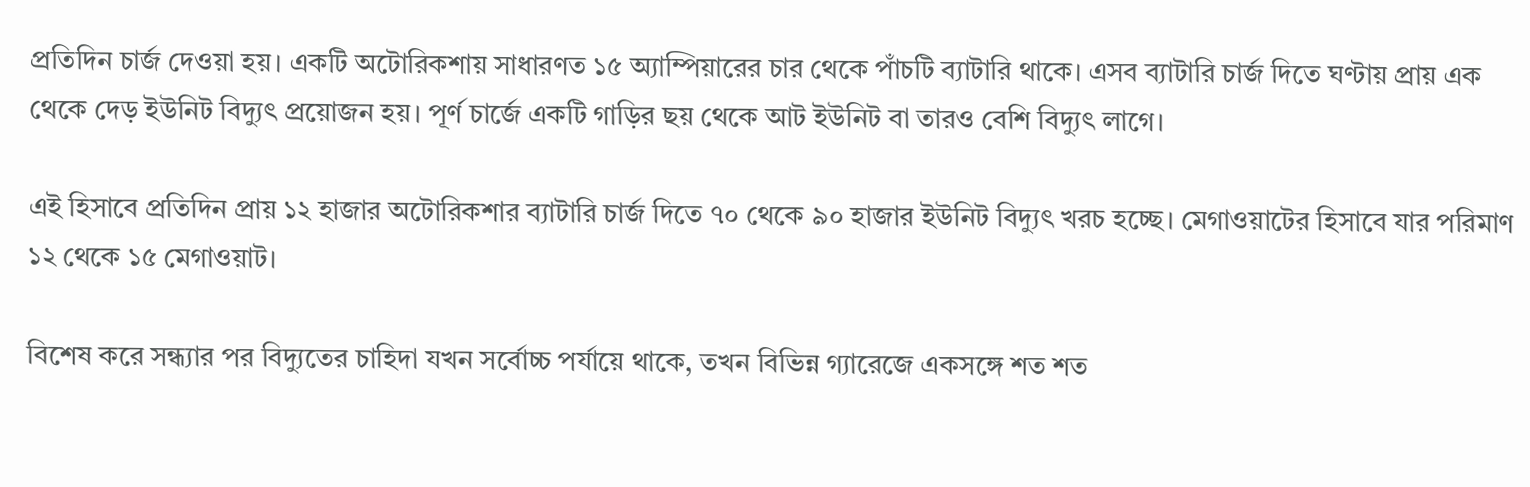প্রতিদিন চার্জ দেওয়া হয়। একটি অটোরিকশায় সাধারণত ১৫ অ্যাম্পিয়ারের চার থেকে পাঁচটি ব্যাটারি থাকে। এসব ব্যাটারি চার্জ দিতে ঘণ্টায় প্রায় এক থেকে দেড় ইউনিট বিদ্যুৎ প্রয়োজন হয়। পূর্ণ চার্জে একটি গাড়ির ছয় থেকে আট ইউনিট বা তারও বেশি বিদ্যুৎ লাগে।

এই হিসাবে প্রতিদিন প্রায় ১২ হাজার অটোরিকশার ব্যাটারি চার্জ দিতে ৭০ থেকে ৯০ হাজার ইউনিট বিদ্যুৎ খরচ হচ্ছে। মেগাওয়াটের হিসাবে যার পরিমাণ ১২ থেকে ১৫ মেগাওয়াট।

বিশেষ করে সন্ধ্যার পর বিদ্যুতের চাহিদা যখন সর্বোচ্চ পর্যায়ে থাকে, তখন বিভিন্ন গ্যারেজে একসঙ্গে শত শত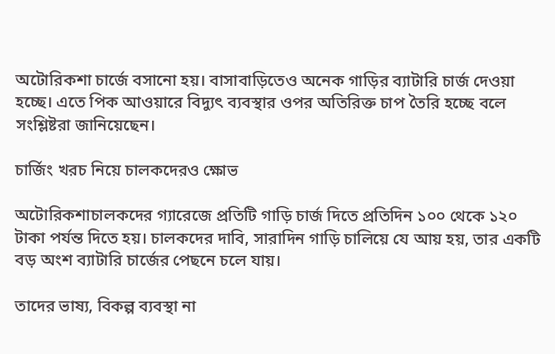অটোরিকশা চার্জে বসানো হয়। বাসাবাড়িতেও অনেক গাড়ির ব্যাটারি চার্জ দেওয়া হচ্ছে। এতে পিক আওয়ারে বিদ্যুৎ ব্যবস্থার ওপর অতিরিক্ত চাপ তৈরি হচ্ছে বলে সংশ্লিষ্টরা জানিয়েছেন।

চার্জিং খরচ নিয়ে চালকদেরও ক্ষোভ

অটোরিকশাচালকদের গ্যারেজে প্রতিটি গাড়ি চার্জ দিতে প্রতিদিন ১০০ থেকে ১২০ টাকা পর্যন্ত দিতে হয়। চালকদের দাবি, সারাদিন গাড়ি চালিয়ে যে আয় হয়, তার একটি বড় অংশ ব্যাটারি চার্জের পেছনে চলে যায়।

তাদের ভাষ্য, বিকল্প ব্যবস্থা না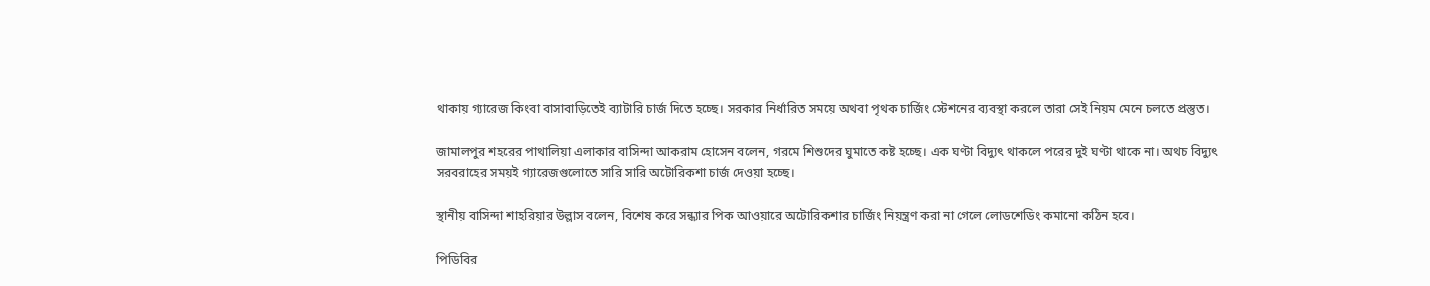থাকায় গ্যারেজ কিংবা বাসাবাড়িতেই ব্যাটারি চার্জ দিতে হচ্ছে। সরকার নির্ধারিত সময়ে অথবা পৃথক চার্জিং স্টেশনের ব্যবস্থা করলে তারা সেই নিয়ম মেনে চলতে প্রস্তুত।

জামালপুর শহরের পাথালিয়া এলাকার বাসিন্দা আকরাম হোসেন বলেন, গরমে শিশুদের ঘুমাতে কষ্ট হচ্ছে। এক ঘণ্টা বিদ্যুৎ থাকলে পরের দুই ঘণ্টা থাকে না। অথচ বিদ্যুৎ সরবরাহের সময়ই গ্যারেজগুলোতে সারি সারি অটোরিকশা চার্জ দেওয়া হচ্ছে।

স্থানীয় বাসিন্দা শাহরিয়ার উল্লাস বলেন, বিশেষ করে সন্ধ্যার পিক আওয়ারে অটোরিকশার চার্জিং নিয়ন্ত্রণ করা না গেলে লোডশেডিং কমানো কঠিন হবে।

পিডিবির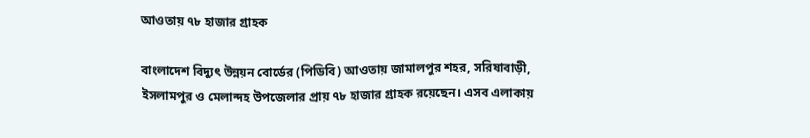আওতায় ৭৮ হাজার গ্রাহক

বাংলাদেশ বিদ্যুৎ উন্নয়ন বোর্ডের (পিডিবি) আওতায় জামালপুর শহর, সরিষাবাড়ী, ইসলামপুর ও মেলান্দহ উপজেলার প্রায় ৭৮ হাজার গ্রাহক রয়েছেন। এসব এলাকায়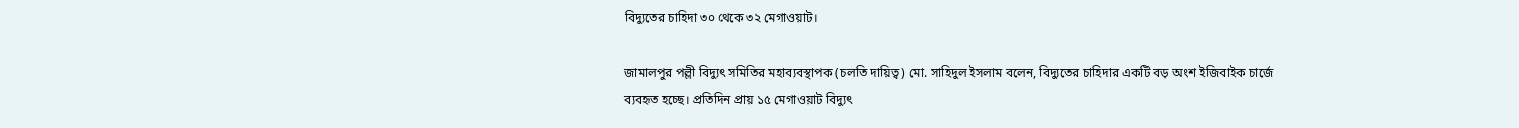বিদ্যুতের চাহিদা ৩০ থেকে ৩২ মেগাওয়াট।

জামালপুর পল্লী বিদ্যুৎ সমিতির মহাব্যবস্থাপক (চলতি দায়িত্ব) মো. সাহিদুল ইসলাম বলেন, বিদ্যুতের চাহিদার একটি বড় অংশ ইজিবাইক চার্জে ব্যবহৃত হচ্ছে। প্রতিদিন প্রায় ১৫ মেগাওয়াট বিদ্যুৎ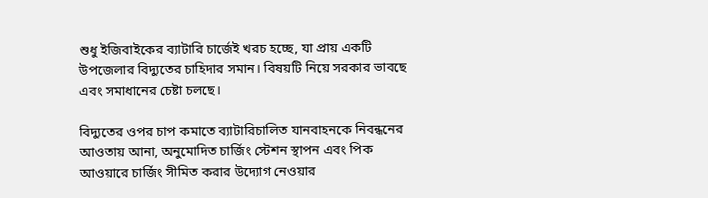শুধু ইজিবাইকের ব্যাটারি চার্জেই খরচ হচ্ছে, যা প্রায় একটি উপজেলার বিদ্যুতের চাহিদার সমান। বিষয়টি নিয়ে সরকার ভাবছে এবং সমাধানের চেষ্টা চলছে।

বিদ্যুতের ওপর চাপ কমাতে ব্যাটারিচালিত যানবাহনকে নিবন্ধনের আওতায় আনা, অনুমোদিত চার্জিং স্টেশন স্থাপন এবং পিক আওয়ারে চার্জিং সীমিত করার উদ্যোগ নেওয়ার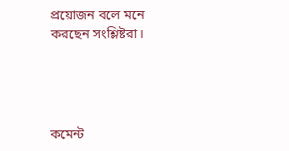প্রয়োজন বলে মনে করছেন সংশ্লিষ্টরা।




কমেন্ট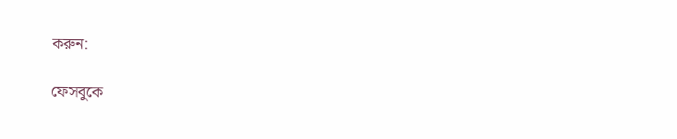করুন:

ফেসবুকে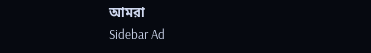আমরা
Sidebar Ad